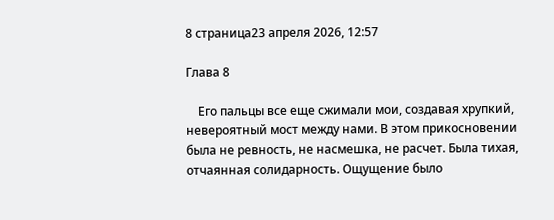8 страница23 апреля 2026, 12:57

Глава 8

    Его пальцы все еще сжимали мои, создавая хрупкий, невероятный мост между нами. В этом прикосновении была не ревность, не насмешка, не расчет. Была тихая, отчаянная солидарность. Ощущение было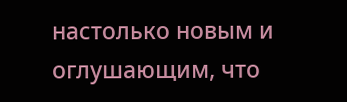настолько новым и оглушающим, что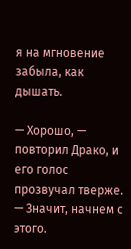я на мгновение забыла, как дышать.

— Хорошо, — повторил Драко, и его голос прозвучал тверже. — Значит, начнем с этого.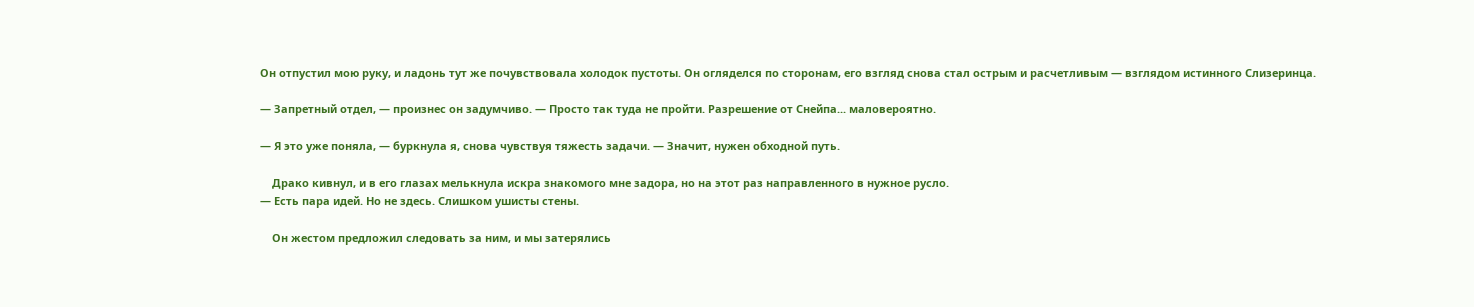Он отпустил мою руку, и ладонь тут же почувствовала холодок пустоты. Он огляделся по сторонам, его взгляд снова стал острым и расчетливым — взглядом истинного Слизеринца.

— Запретный отдел, — произнес он задумчиво. — Просто так туда не пройти. Разрешение от Снейпа... маловероятно.

— Я это уже поняла, — буркнула я, снова чувствуя тяжесть задачи. — Значит, нужен обходной путь.

    Драко кивнул, и в его глазах мелькнула искра знакомого мне задора, но на этот раз направленного в нужное русло.
— Есть пара идей. Но не здесь. Слишком ушисты стены.

    Он жестом предложил следовать за ним, и мы затерялись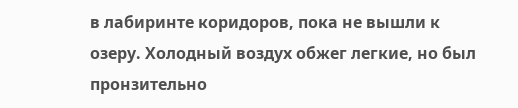в лабиринте коридоров, пока не вышли к озеру. Холодный воздух обжег легкие, но был пронзительно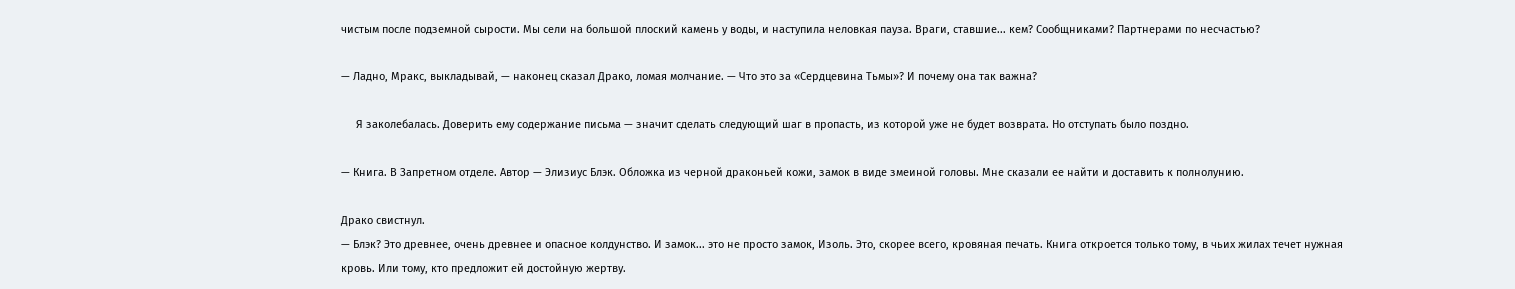чистым после подземной сырости. Мы сели на большой плоский камень у воды, и наступила неловкая пауза. Враги, ставшие... кем? Сообщниками? Партнерами по несчастью?

— Ладно, Мракс, выкладывай, — наконец сказал Драко, ломая молчание. — Что это за «Сердцевина Тьмы»? И почему она так важна?

     Я заколебалась. Доверить ему содержание письма — значит сделать следующий шаг в пропасть, из которой уже не будет возврата. Но отступать было поздно.

— Книга. В Запретном отделе. Автор — Элизиус Блэк. Обложка из черной драконьей кожи, замок в виде змеиной головы. Мне сказали ее найти и доставить к полнолунию.

Драко свистнул.
— Блэк? Это древнее, очень древнее и опасное колдунство. И замок... это не просто замок, Изоль. Это, скорее всего, кровяная печать. Книга откроется только тому, в чьих жилах течет нужная кровь. Или тому, кто предложит ей достойную жертву.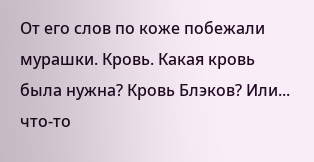От его слов по коже побежали мурашки. Кровь. Какая кровь была нужна? Кровь Блэков? Или... что-то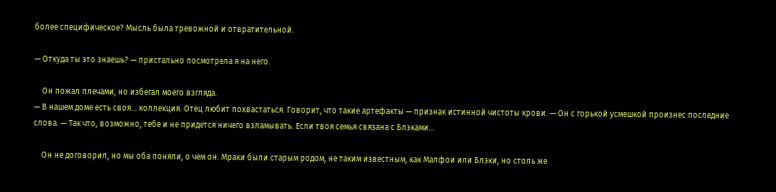более специфическое? Мысль была тревожной и отвратительной.

— Откуда ты это знаешь? — пристально посмотрела я на него.

    Он пожал плечами, но избегал моего взгляда.
— В нашем доме есть своя... коллекция. Отец любит похвастаться. Говорит, что такие артефакты — признак истинной чистоты крови. — Он с горькой усмешкой произнес последние слова. — Так что, возможно, тебе и не придется ничего взламывать. Если твоя семья связана с Блэками...

    Он не договорил, но мы оба поняли, о чем он. Мраки были старым родом, не таким известным, как Малфои или Блэки, но столь же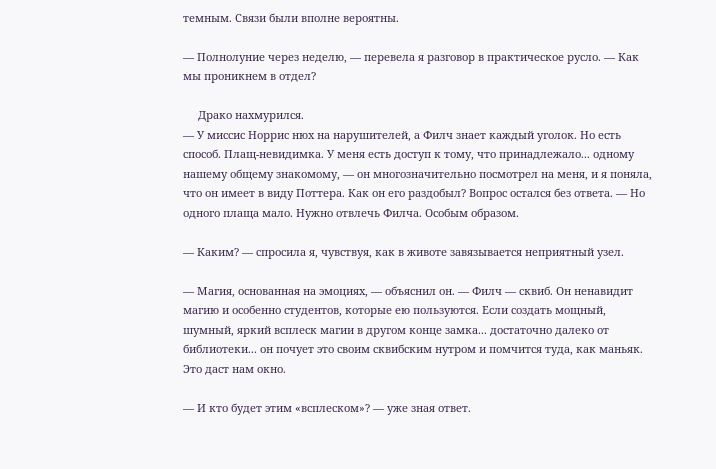темным. Связи были вполне вероятны.

— Полнолуние через неделю, — перевела я разговор в практическое русло. — Как мы проникнем в отдел?

     Драко нахмурился.
— У миссис Норрис нюх на нарушителей, а Филч знает каждый уголок. Но есть способ. Плащ-невидимка. У меня есть доступ к тому, что принадлежало... одному нашему общему знакомому, — он многозначительно посмотрел на меня, и я поняла, что он имеет в виду Поттера. Как он его раздобыл? Вопрос остался без ответа. — Но одного плаща мало. Нужно отвлечь Филча. Особым образом.

— Каким? — спросила я, чувствуя, как в животе завязывается неприятный узел.

— Магия, основанная на эмоциях, — объяснил он. — Филч — сквиб. Он ненавидит магию и особенно студентов, которые ею пользуются. Если создать мощный, шумный, яркий всплеск магии в другом конце замка... достаточно далеко от библиотеки... он почует это своим сквибским нутром и помчится туда, как маньяк. Это даст нам окно.

— И кто будет этим «всплеском»? — уже зная ответ.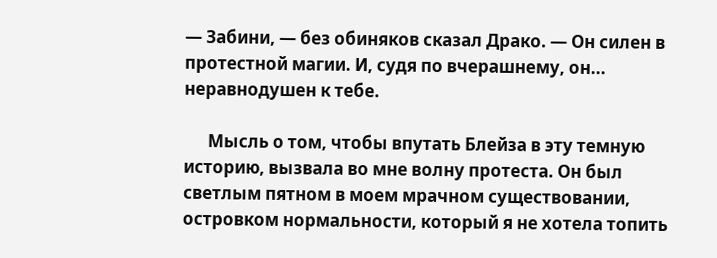— Забини, — без обиняков сказал Драко. — Он силен в протестной магии. И, судя по вчерашнему, он... неравнодушен к тебе.

      Мысль о том, чтобы впутать Блейза в эту темную историю, вызвала во мне волну протеста. Он был светлым пятном в моем мрачном существовании, островком нормальности, который я не хотела топить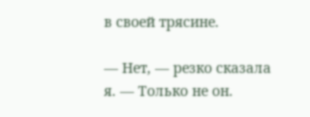в своей трясине.

— Нет, — резко сказала я. — Только не он.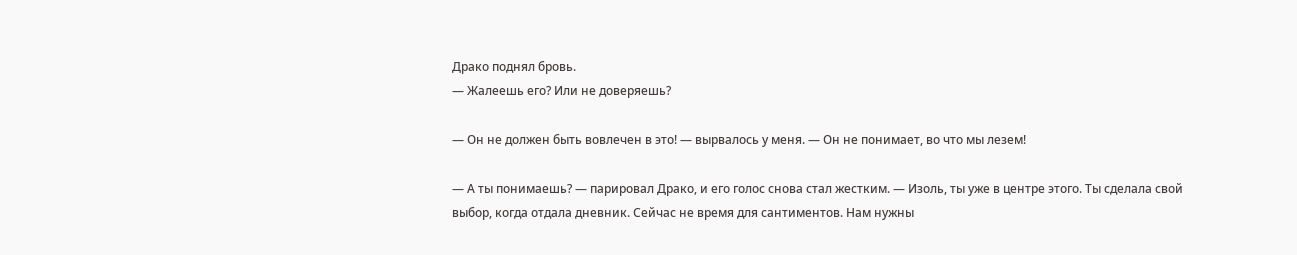Драко поднял бровь.
— Жалеешь его? Или не доверяешь?

— Он не должен быть вовлечен в это! — вырвалось у меня. — Он не понимает, во что мы лезем!

— А ты понимаешь? — парировал Драко, и его голос снова стал жестким. — Изоль, ты уже в центре этого. Ты сделала свой выбор, когда отдала дневник. Сейчас не время для сантиментов. Нам нужны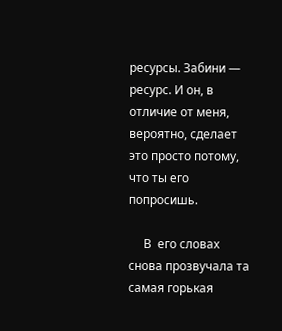ресурсы. Забини — ресурс. И он, в отличие от меня, вероятно, сделает это просто потому, что ты его попросишь.

     В  его словах снова прозвучала та самая горькая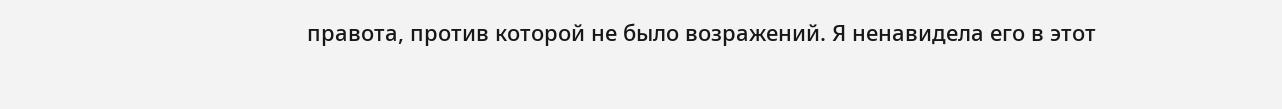правота, против которой не было возражений. Я ненавидела его в этот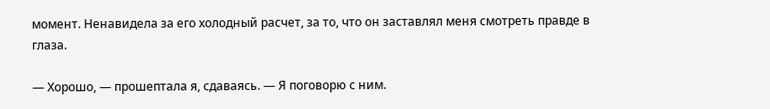момент. Ненавидела за его холодный расчет, за то, что он заставлял меня смотреть правде в глаза.

— Хорошо, — прошептала я, сдаваясь. — Я поговорю с ним.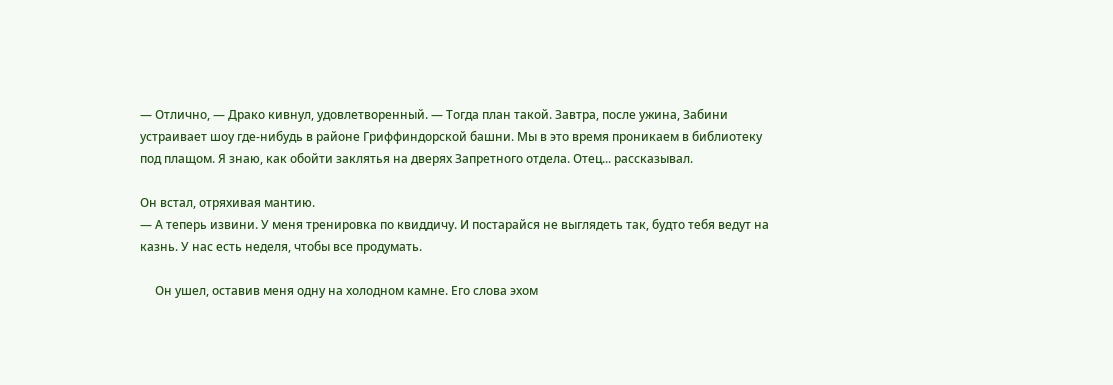— Отлично, — Драко кивнул, удовлетворенный. — Тогда план такой. Завтра, после ужина, Забини устраивает шоу где-нибудь в районе Гриффиндорской башни. Мы в это время проникаем в библиотеку под плащом. Я знаю, как обойти заклятья на дверях Запретного отдела. Отец... рассказывал.

Он встал, отряхивая мантию.
— А теперь извини. У меня тренировка по квиддичу. И постарайся не выглядеть так, будто тебя ведут на казнь. У нас есть неделя, чтобы все продумать.

     Он ушел, оставив меня одну на холодном камне. Его слова эхом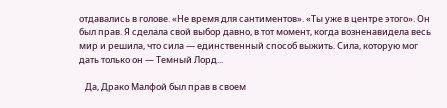отдавались в голове. «Не время для сантиментов». «Ты уже в центре этого». Он был прав. Я сделала свой выбор давно, в тот момент, когда возненавидела весь мир и решила, что сила — единственный способ выжить. Сила, которую мог дать только он — Темный Лорд...

   Да, Драко Малфой был прав в своем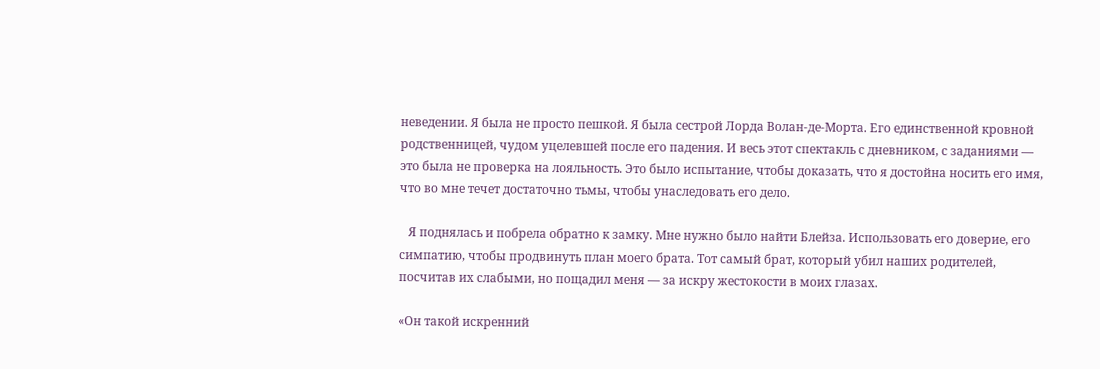неведении. Я была не просто пешкой. Я была сестрой Лорда Волан-де-Морта. Его единственной кровной родственницей, чудом уцелевшей после его падения. И весь этот спектакль с дневником, с заданиями — это была не проверка на лояльность. Это было испытание, чтобы доказать, что я достойна носить его имя, что во мне течет достаточно тьмы, чтобы унаследовать его дело.

   Я поднялась и побрела обратно к замку. Мне нужно было найти Блейза. Использовать его доверие, его симпатию, чтобы продвинуть план моего брата. Тот самый брат, который убил наших родителей, посчитав их слабыми, но пощадил меня — за искру жестокости в моих глазах.

«Он такой искренний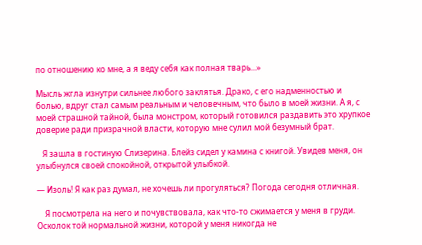по отношению ко мне, а я веду себя как полная тварь...»

Мысль жгла изнутри сильнее любого заклятья. Драко, с его надменностью и болью, вдруг стал самым реальным и человечным, что было в моей жизни. А я, с моей страшной тайной, была монстром, который готовился раздавить это хрупкое доверие ради призрачной власти, которую мне сулил мой безумный брат.

   Я зашла в гостиную Слизерина. Блейз сидел у камина с книгой. Увидев меня, он улыбнулся своей спокойной, открытой улыбкой.

— Изоль! Я как раз думал, не хочешь ли прогуляться? Погода сегодня отличная.

    Я посмотрела на него и почувствовала, как что-то сжимается у меня в груди. Осколок той нормальной жизни, которой у меня никогда не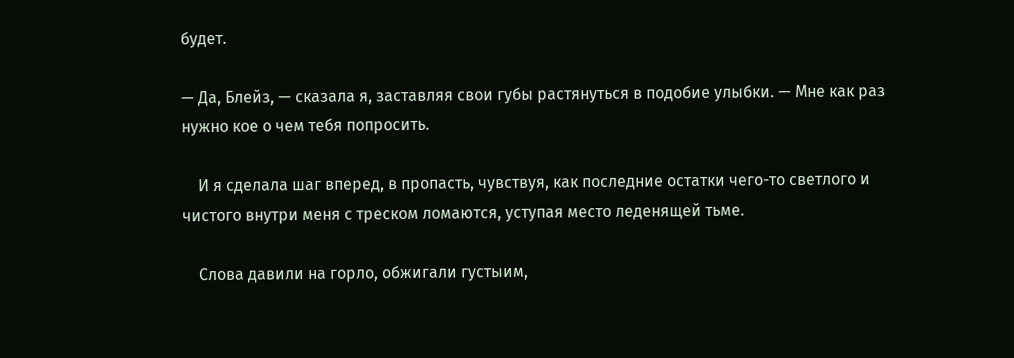будет.

— Да, Блейз, — сказала я, заставляя свои губы растянуться в подобие улыбки. — Мне как раз нужно кое о чем тебя попросить.

    И я сделала шаг вперед, в пропасть, чувствуя, как последние остатки чего-то светлого и чистого внутри меня с треском ломаются, уступая место леденящей тьме.

    Слова давили на горло, обжигали густыим,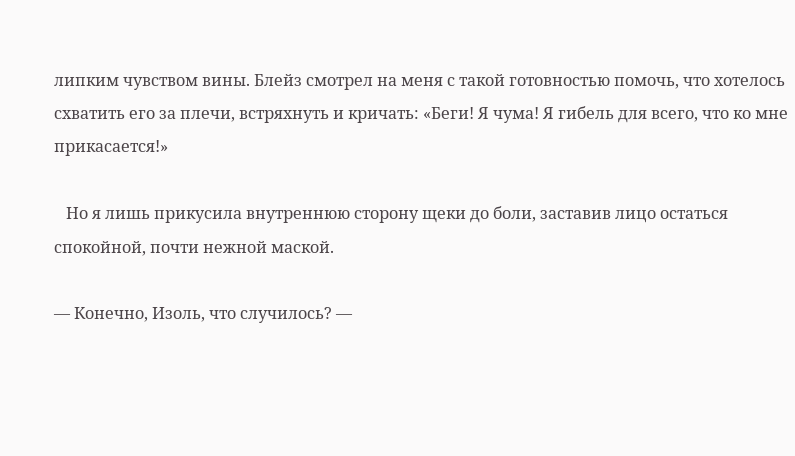липким чувством вины. Блейз смотрел на меня с такой готовностью помочь, что хотелось схватить его за плечи, встряхнуть и кричать: «Беги! Я чума! Я гибель для всего, что ко мне прикасается!»

   Но я лишь прикусила внутреннюю сторону щеки до боли, заставив лицо остаться спокойной, почти нежной маской.

— Конечно, Изоль, что случилось? —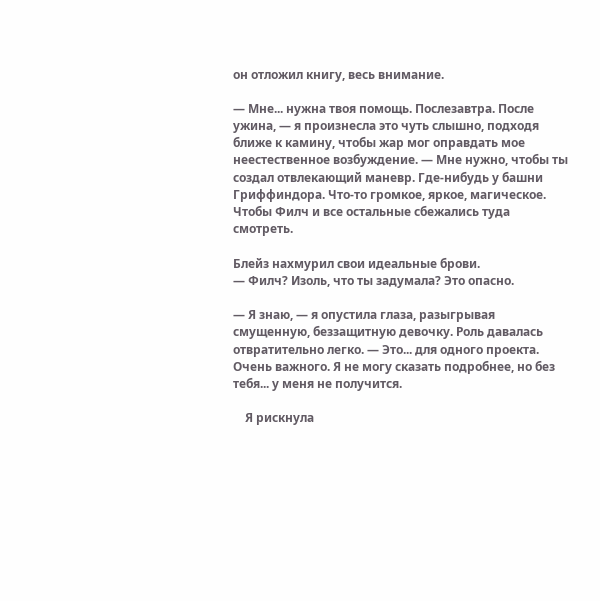он отложил книгу, весь внимание.

— Мне... нужна твоя помощь. Послезавтра. После ужина, — я произнесла это чуть слышно, подходя ближе к камину, чтобы жар мог оправдать мое неестественное возбуждение. — Мне нужно, чтобы ты создал отвлекающий маневр. Где-нибудь у башни Гриффиндора. Что-то громкое, яркое, магическое. Чтобы Филч и все остальные сбежались туда смотреть.

Блейз нахмурил свои идеальные брови.
— Филч? Изоль, что ты задумала? Это опасно.

— Я знаю, — я опустила глаза, разыгрывая смущенную, беззащитную девочку. Роль давалась отвратительно легко. — Это... для одного проекта. Очень важного. Я не могу сказать подробнее, но без тебя... у меня не получится.

    Я рискнула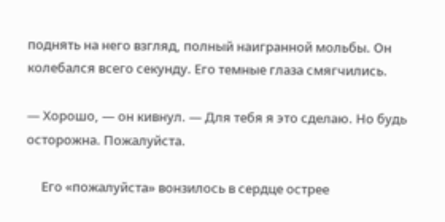поднять на него взгляд, полный наигранной мольбы. Он колебался всего секунду. Его темные глаза смягчились.

— Хорошо, — он кивнул. — Для тебя я это сделаю. Но будь осторожна. Пожалуйста.

     Его «пожалуйста» вонзилось в сердце острее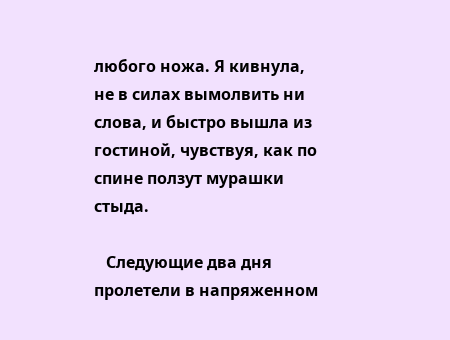любого ножа. Я кивнула, не в силах вымолвить ни слова, и быстро вышла из гостиной, чувствуя, как по спине ползут мурашки стыда.

   Следующие два дня пролетели в напряженном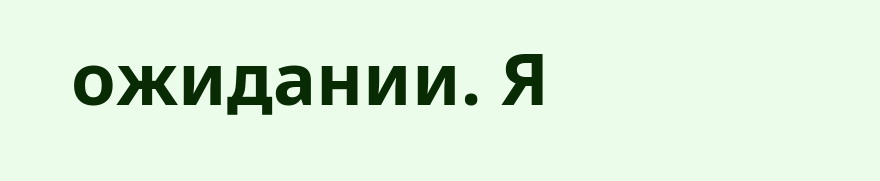ожидании. Я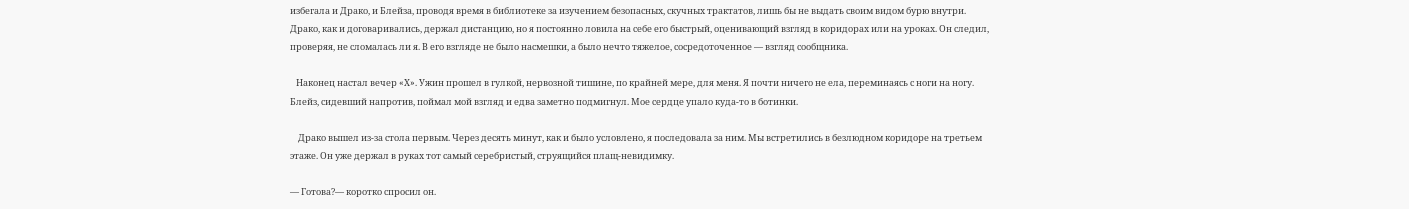избегала и Драко, и Блейза, проводя время в библиотеке за изучением безопасных, скучных трактатов, лишь бы не выдать своим видом бурю внутри. Драко, как и договаривались, держал дистанцию, но я постоянно ловила на себе его быстрый, оценивающий взгляд в коридорах или на уроках. Он следил, проверяя, не сломалась ли я. В его взгляде не было насмешки, а было нечто тяжелое, сосредоточенное — взгляд сообщника.

   Наконец настал вечер «Х». Ужин прошел в гулкой, нервозной тишине, по крайней мере, для меня. Я почти ничего не ела, переминаясь с ноги на ногу. Блейз, сидевший напротив, поймал мой взгляд и едва заметно подмигнул. Мое сердце упало куда-то в ботинки.

    Драко вышел из-за стола первым. Через десять минут, как и было условлено, я последовала за ним. Мы встретились в безлюдном коридоре на третьем этаже. Он уже держал в руках тот самый серебристый, струящийся плащ-невидимку.

— Готова?— коротко спросил он.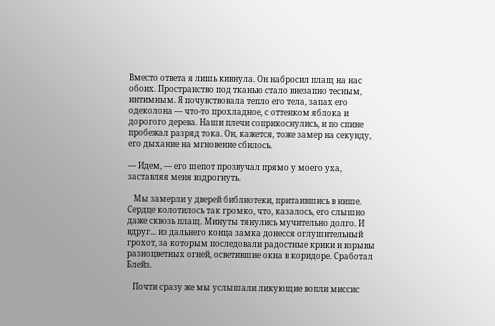Вместо ответа я лишь кивнула. Он набросил плащ на нас обоих. Пространство под тканью стало внезапно тесным, интимным. Я почувствовала тепло его тела, запах его одеколона — что-то прохладное, с оттенком яблока и дорогого дерева. Наши плечи соприкоснулись, и по спине пробежал разряд тока. Он, кажется, тоже замер на секунду, его дыхание на мгновение сбилось.

— Идем, — его шепот прозвучал прямо у моего уха, заставляя меня вздрогнуть.

   Мы замерли у дверей библиотеки, притаившись в нише. Сердце колотилось так громко, что, казалось, его слышно даже сквозь плащ. Минуты тянулись мучительно долго. И вдруг... из дальнего конца замка донесся оглушительный грохот, за которым последовали радостные крики и взрывы разноцветных огней, осветившие окна в коридоре. Сработал Блейз.

   Почти сразу же мы услышали ликующие вопли миссис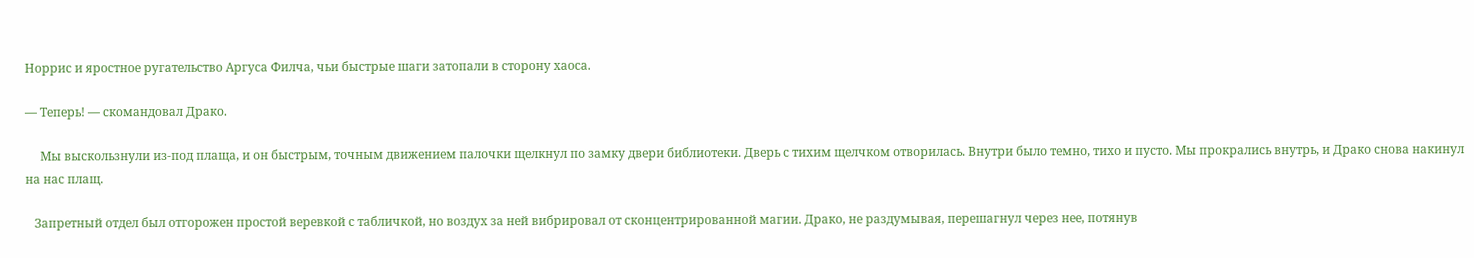Норрис и яростное ругательство Аргуса Филча, чьи быстрые шаги затопали в сторону хаоса.

— Теперь! — скомандовал Драко.

     Мы выскользнули из-под плаща, и он быстрым, точным движением палочки щелкнул по замку двери библиотеки. Дверь с тихим щелчком отворилась. Внутри было темно, тихо и пусто. Мы прокрались внутрь, и Драко снова накинул на нас плащ.

   Запретный отдел был отгорожен простой веревкой с табличкой, но воздух за ней вибрировал от сконцентрированной магии. Драко, не раздумывая, перешагнул через нее, потянув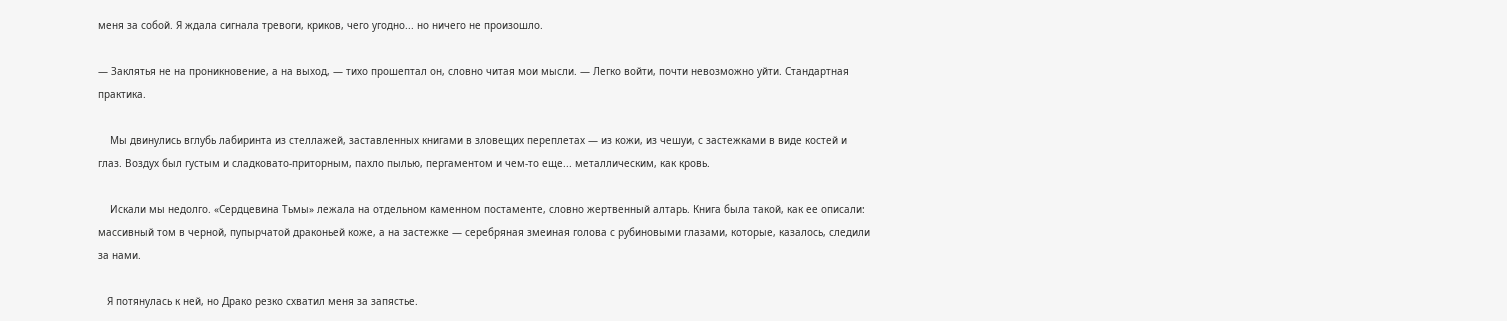меня за собой. Я ждала сигнала тревоги, криков, чего угодно... но ничего не произошло.

— Заклятья не на проникновение, а на выход, — тихо прошептал он, словно читая мои мысли. — Легко войти, почти невозможно уйти. Стандартная практика.

    Мы двинулись вглубь лабиринта из стеллажей, заставленных книгами в зловещих переплетах — из кожи, из чешуи, с застежками в виде костей и глаз. Воздух был густым и сладковато-приторным, пахло пылью, пергаментом и чем-то еще... металлическим, как кровь.

    Искали мы недолго. «Сердцевина Тьмы» лежала на отдельном каменном постаменте, словно жертвенный алтарь. Книга была такой, как ее описали: массивный том в черной, пупырчатой драконьей коже, а на застежке — серебряная змеиная голова с рубиновыми глазами, которые, казалось, следили за нами.

   Я потянулась к ней, но Драко резко схватил меня за запястье.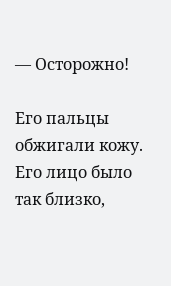— Осторожно!

Его пальцы обжигали кожу. Его лицо было так близко,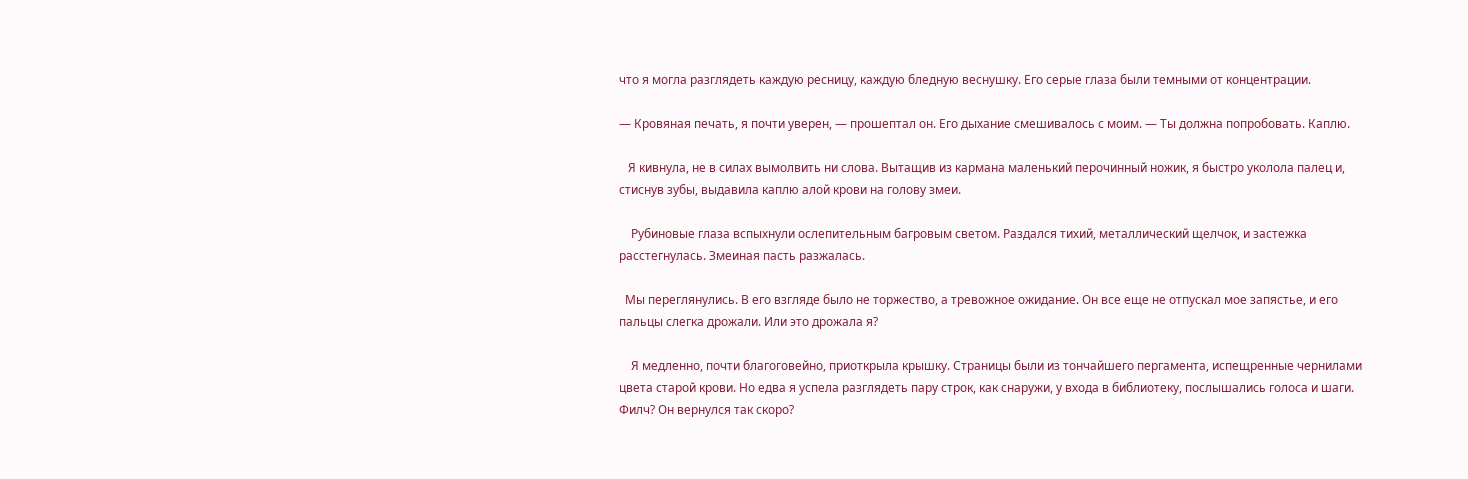что я могла разглядеть каждую ресницу, каждую бледную веснушку. Его серые глаза были темными от концентрации.

— Кровяная печать, я почти уверен, — прошептал он. Его дыхание смешивалось с моим. — Ты должна попробовать. Каплю.

   Я кивнула, не в силах вымолвить ни слова. Вытащив из кармана маленький перочинный ножик, я быстро уколола палец и, стиснув зубы, выдавила каплю алой крови на голову змеи.

    Рубиновые глаза вспыхнули ослепительным багровым светом. Раздался тихий, металлический щелчок, и застежка расстегнулась. Змеиная пасть разжалась.

  Мы переглянулись. В его взгляде было не торжество, а тревожное ожидание. Он все еще не отпускал мое запястье, и его пальцы слегка дрожали. Или это дрожала я?

    Я медленно, почти благоговейно, приоткрыла крышку. Страницы были из тончайшего пергамента, испещренные чернилами цвета старой крови. Но едва я успела разглядеть пару строк, как снаружи, у входа в библиотеку, послышались голоса и шаги. Филч? Он вернулся так скоро?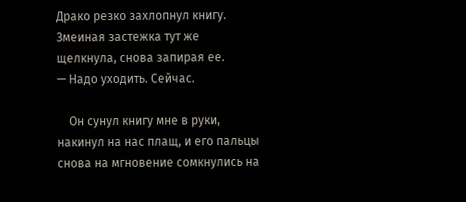Драко резко захлопнул книгу. Змеиная застежка тут же щелкнула, снова запирая ее.
— Надо уходить. Сейчас.

    Он сунул книгу мне в руки, накинул на нас плащ, и его пальцы снова на мгновение сомкнулись на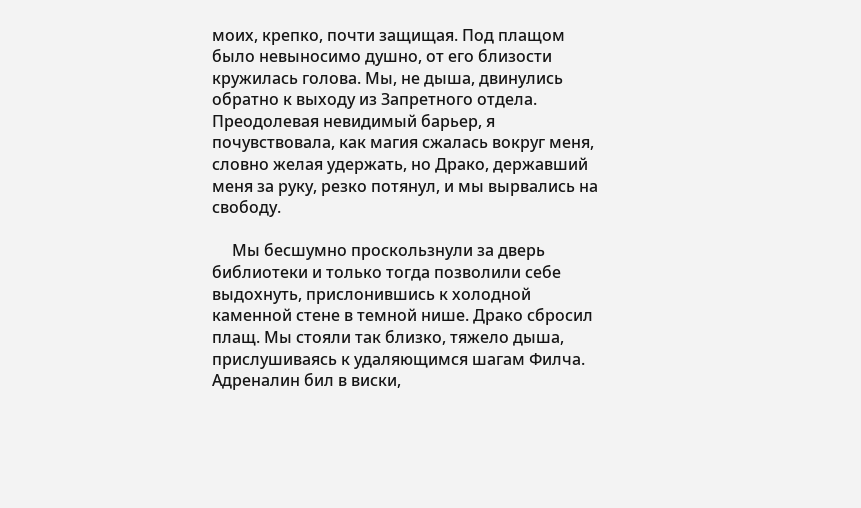моих, крепко, почти защищая. Под плащом было невыносимо душно, от его близости кружилась голова. Мы, не дыша, двинулись обратно к выходу из Запретного отдела. Преодолевая невидимый барьер, я почувствовала, как магия сжалась вокруг меня, словно желая удержать, но Драко, державший меня за руку, резко потянул, и мы вырвались на свободу.

     Мы бесшумно проскользнули за дверь библиотеки и только тогда позволили себе выдохнуть, прислонившись к холодной каменной стене в темной нише. Драко сбросил плащ. Мы стояли так близко, тяжело дыша, прислушиваясь к удаляющимся шагам Филча. Адреналин бил в виски,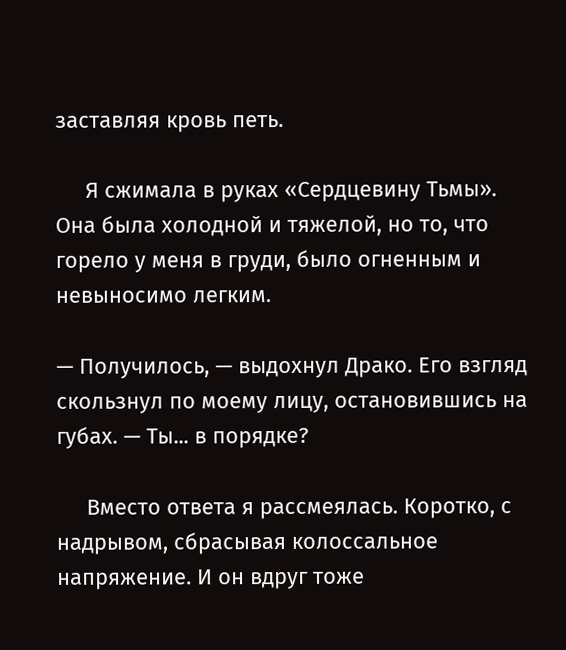заставляя кровь петь.

     Я сжимала в руках «Сердцевину Тьмы». Она была холодной и тяжелой, но то, что горело у меня в груди, было огненным и невыносимо легким.

— Получилось, — выдохнул Драко. Его взгляд скользнул по моему лицу, остановившись на губах. — Ты... в порядке?

     Вместо ответа я рассмеялась. Коротко, с надрывом, сбрасывая колоссальное напряжение. И он вдруг тоже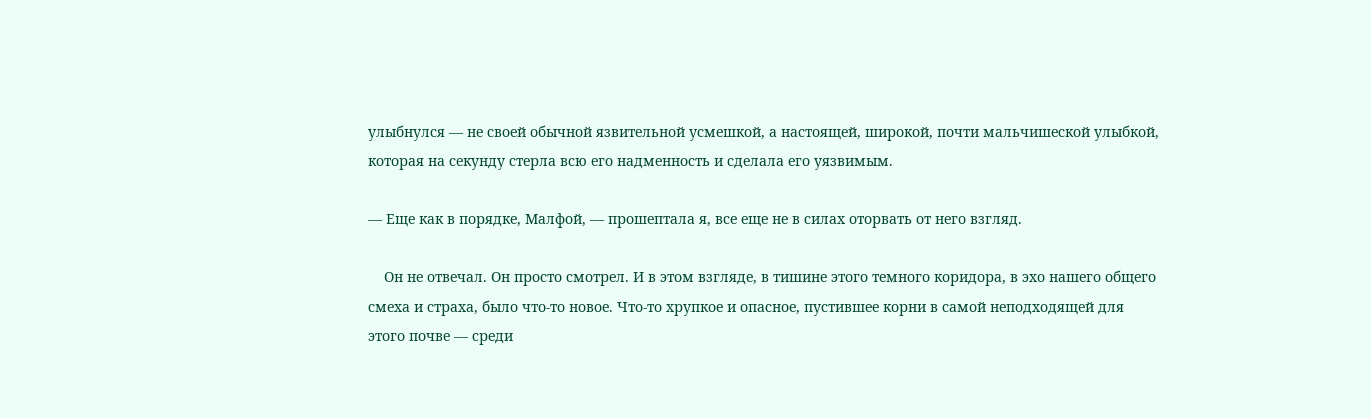улыбнулся — не своей обычной язвительной усмешкой, а настоящей, широкой, почти мальчишеской улыбкой, которая на секунду стерла всю его надменность и сделала его уязвимым.

— Еще как в порядке, Малфой, — прошептала я, все еще не в силах оторвать от него взгляд.

    Он не отвечал. Он просто смотрел. И в этом взгляде, в тишине этого темного коридора, в эхо нашего общего смеха и страха, было что-то новое. Что-то хрупкое и опасное, пустившее корни в самой неподходящей для этого почве — среди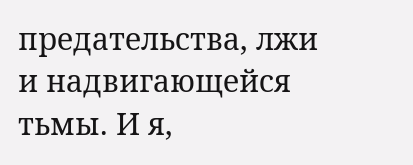предательства, лжи и надвигающейся тьмы. И я,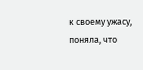к своему ужасу, поняла, что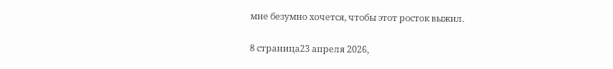мне безумно хочется, чтобы этот росток выжил.

8 страница23 апреля 2026,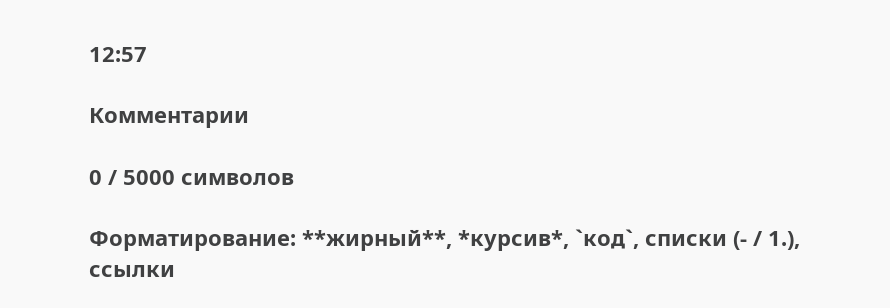12:57

Комментарии

0 / 5000 символов

Форматирование: **жирный**, *курсив*, `код`, списки (- / 1.), ссылки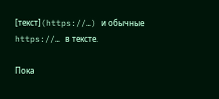[текст](https://…) и обычные https://… в тексте.

Пока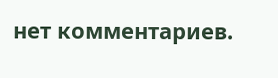нет комментариев.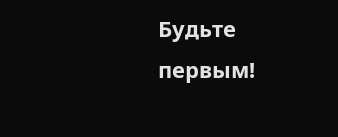Будьте первым!